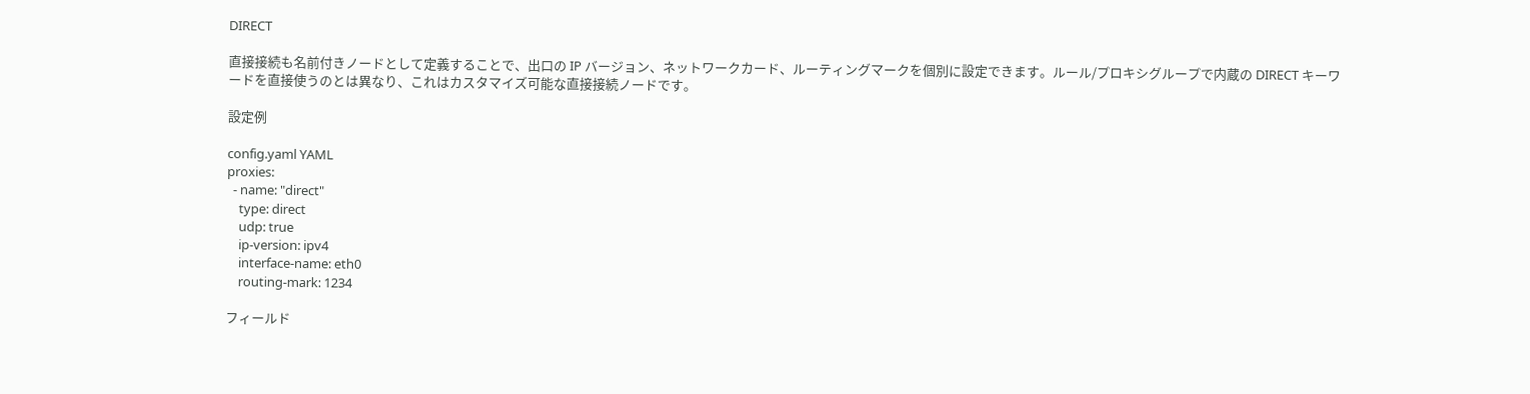DIRECT

直接接続も名前付きノードとして定義することで、出口の IP バージョン、ネットワークカード、ルーティングマークを個別に設定できます。ルール/プロキシグループで内蔵の DIRECT キーワードを直接使うのとは異なり、これはカスタマイズ可能な直接接続ノードです。

設定例

config.yaml YAML
proxies:
  - name: "direct"
    type: direct
    udp: true
    ip-version: ipv4
    interface-name: eth0
    routing-mark: 1234

フィールド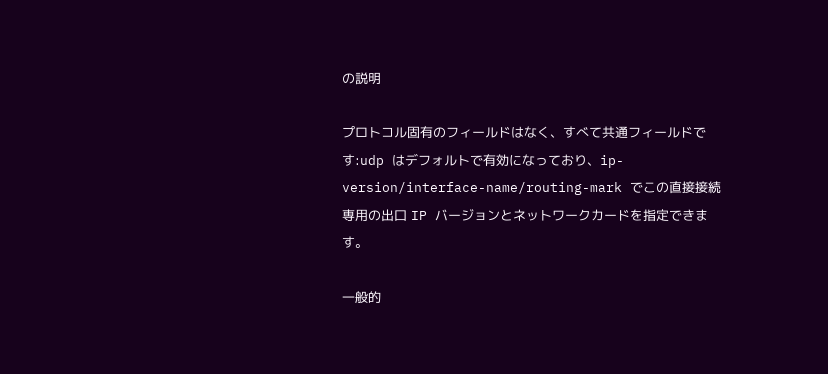の説明

プロトコル固有のフィールドはなく、すべて共通フィールドです:udp はデフォルトで有効になっており、ip-version/interface-name/routing-mark でこの直接接続専用の出口 IP バージョンとネットワークカードを指定できます。

一般的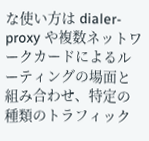な使い方は dialer-proxy や複数ネットワークカードによるルーティングの場面と組み合わせ、特定の種類のトラフィック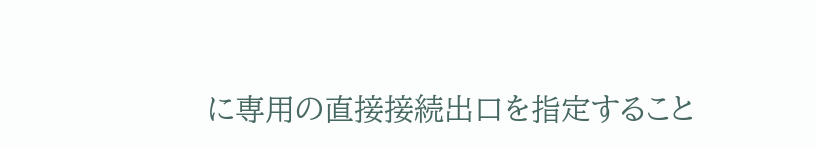に専用の直接接続出口を指定すること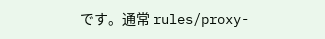です。通常 rules/proxy-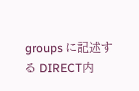groups に記述する DIRECT内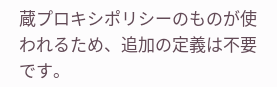蔵プロキシポリシーのものが使われるため、追加の定義は不要です。